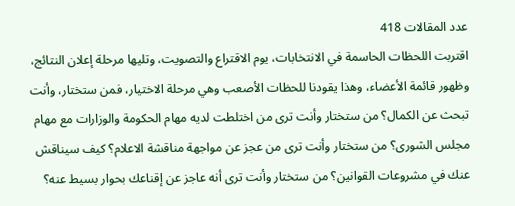عدد المقالات 418
اقتربت اللحظات الحاسمة في الانتخابات، يوم الاقتراع والتصويت، وتليها مرحلة إعلان النتائج، وظهور قائمة الأعضاء، وهذا يقودنا للحظات الأصعب وهي مرحلة الاختيار، فمن ستختار، وأنت تبحث عن الكمال؟ من ستختار وأنت ترى من اختلطت لديه مهام الحكومة والوزارات مع مهام مجلس الشورى؟ من ستختار وأنت ترى من عجز عن مواجهة مناقشة الاعلام؟ كيف سيناقش عنك في مشروعات القوانين؟ من ستختار وأنت ترى أنه عاجز عن إقناعك بحوار بسيط عنه؟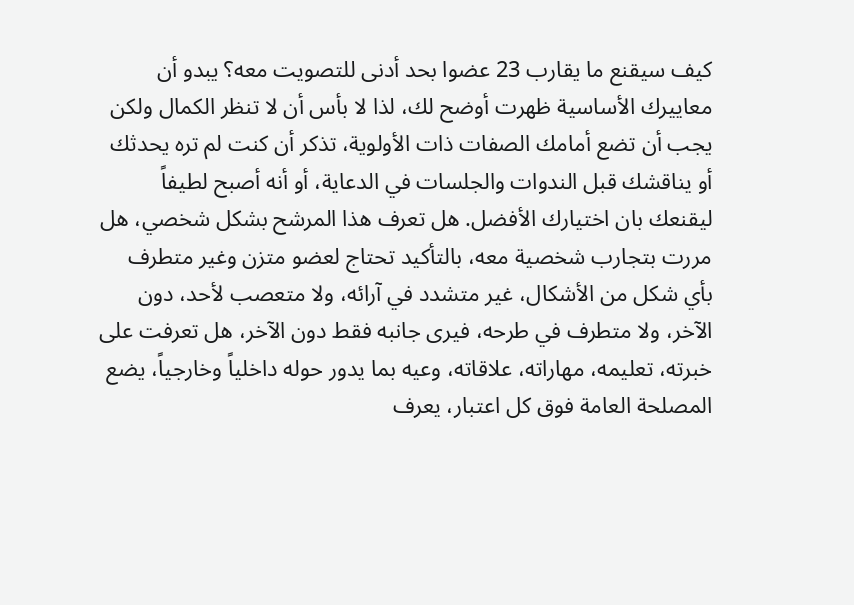كيف سيقنع ما يقارب 23 عضوا بحد أدنى للتصويت معه؟ يبدو أن معاييرك الأساسية ظهرت أوضح لك، لذا لا بأس أن لا تنظر الكمال ولكن يجب أن تضع أمامك الصفات ذات الأولوية، تذكر أن كنت لم تره يحدثك أو يناقشك قبل الندوات والجلسات في الدعاية، أو أنه أصبح لطيفاً ليقنعك بان اختيارك الأفضل. هل تعرف هذا المرشح بشكل شخصي، هل مررت بتجارب شخصية معه، بالتأكيد تحتاج لعضو متزن وغير متطرف بأي شكل من الأشكال، غير متشدد في آرائه، ولا متعصب لأحد، دون الآخر، ولا متطرف في طرحه، فيرى جانبه فقط دون الآخر، هل تعرفت على خبرته، تعليمه، مهاراته، علاقاته، وعيه بما يدور حوله داخلياً وخارجياً، يضع المصلحة العامة فوق كل اعتبار، يعرف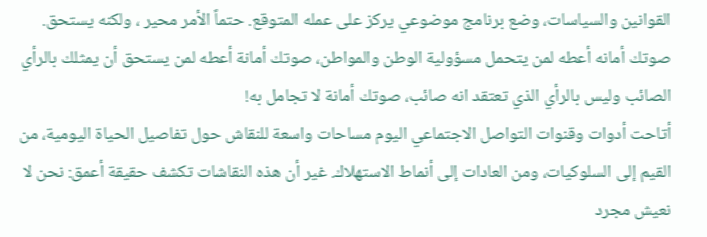القوانين والسياسات، وضع برنامج موضوعي يركز على عمله المتوقع. حتماً الأمر محير ، ولكنه يستحق. صوتك أمانه أعطه لمن يتحمل مسؤولية الوطن والمواطن، صوتك أمانة أعطه لمن يستحق أن يمثلك بالرأي الصائب وليس بالرأي الذي تعتقد انه صائب، صوتك أمانة لا تجامل به!
أتاحت أدوات وقنوات التواصل الاجتماعي اليوم مساحات واسعة للنقاش حول تفاصيل الحياة اليومية، من القيم إلى السلوكيات، ومن العادات إلى أنماط الاستهلاك. غير أن هذه النقاشات تكشف حقيقة أعمق: نحن لا نعيش مجرد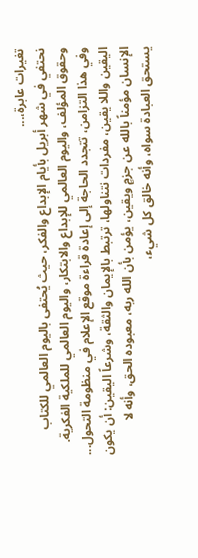تغيرات عابرة،...
نحتفي في شهر أبريل بأيام الإبداع والفكر، حيث يُحتفى باليوم العالمي للكتاب وحقوق المؤلف، واليوم العالمي للإبداع والابتكار، واليوم العالمي للملكية الفكرية. وفي هذا التزامن، تتجدد الحاجة إلى إعادة قراءة موقع الإعلام في منظومة التحول...
اليقين واللا يقين، مفردات نتناولها، ترتبط بالإيمان والثقة، وشرعاً اليقين: أن يكون الإنسان مؤمناً بالله عن جزمٍ ويقين، يؤمن بأن الله ربه، معبوده الحق، وأنه لا يستحق العبادة سواه، وأنه خالق كل شيء،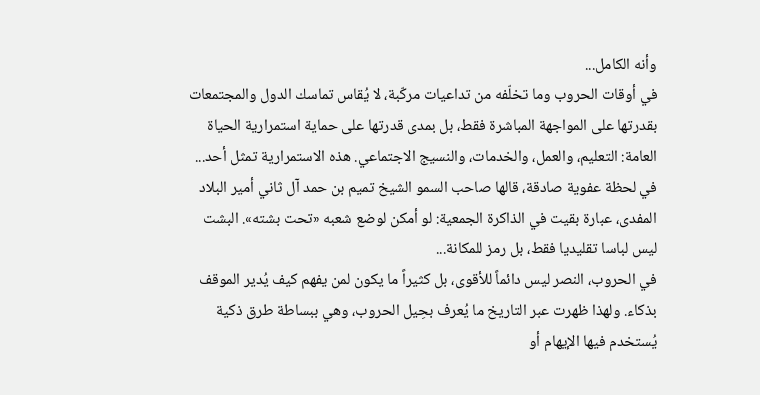وأنه الكامل...
في أوقات الحروب وما تخلّفه من تداعيات مركّبة، لا يُقاس تماسك الدول والمجتمعات بقدرتها على المواجهة المباشرة فقط، بل بمدى قدرتها على حماية استمرارية الحياة العامة: التعليم، والعمل، والخدمات، والنسيج الاجتماعي. هذه الاستمرارية تمثل أحد...
في لحظة عفوية صادقة، قالها صاحب السمو الشيخ تميم بن حمد آل ثاني أمير البلاد المفدى، عبارة بقيت في الذاكرة الجمعية: لو أمكن لوضع شعبه «تحت بشته». البشت ليس لباسا تقليديا فقط، بل رمز للمكانة...
في الحروب، النصر ليس دائماً للأقوى، بل كثيراً ما يكون لمن يفهم كيف يُدير الموقف بذكاء. ولهذا ظهرت عبر التاريخ ما يُعرف بحِيل الحروب، وهي ببساطة طرق ذكية يُستخدم فيها الإيهام أو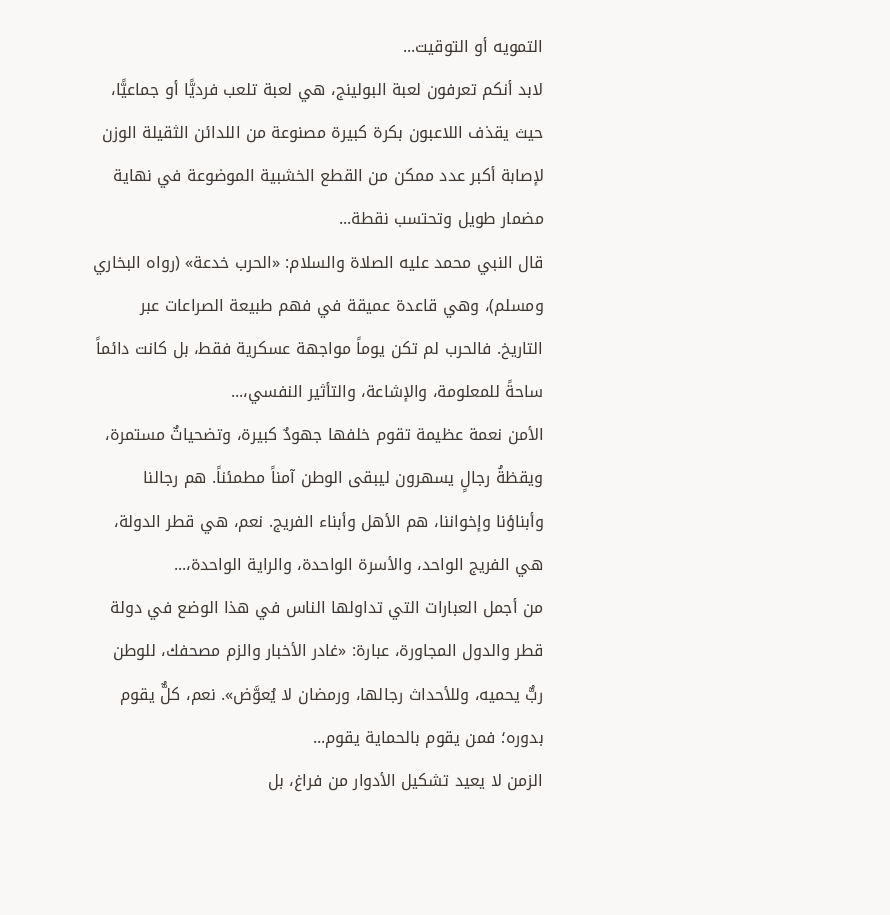التمويه أو التوقيت...
لابد أنكم تعرفون لعبة البولينج، هي لعبة تلعب فرديًّا أو جماعيًّا، حيث يقذف اللاعبون بكرة كبيرة مصنوعة من اللدائن الثقيلة الوزن لإصابة أكبر عدد ممكن من القطع الخشبية الموضوعة في نهاية مضمار طويل وتحتسب نقطة...
قال النبي محمد عليه الصلاة والسلام: «الحرب خدعة» (رواه البخاري ومسلم)، وهي قاعدة عميقة في فهم طبيعة الصراعات عبر التاريخ. فالحرب لم تكن يوماً مواجهة عسكرية فقط، بل كانت دائماً ساحةً للمعلومة، والإشاعة، والتأثير النفسي،...
الأمن نعمة عظيمة تقوم خلفها جهودٌ كبيرة، وتضحياتٌ مستمرة، ويقظةُ رجالٍ يسهرون ليبقى الوطن آمناً مطمئناً. هم رجالنا وأبناؤنا وإخواننا، هم الأهل وأبناء الفريج. نعم، هي قطر الدولة، هي الفريج الواحد، والأسرة الواحدة، والراية الواحدة،...
من أجمل العبارات التي تداولها الناس في هذا الوضع في دولة قطر والدول المجاورة، عبارة: «غادر الأخبار والزم مصحفك، للوطن ربٌّ يحميه، وللأحداث رجالها، ورمضان لا يُعوَّض». نعم، كلٌّ يقوم بدوره؛ فمن يقوم بالحماية يقوم...
الزمن لا يعيد تشكيل الأدوار من فراغ، بل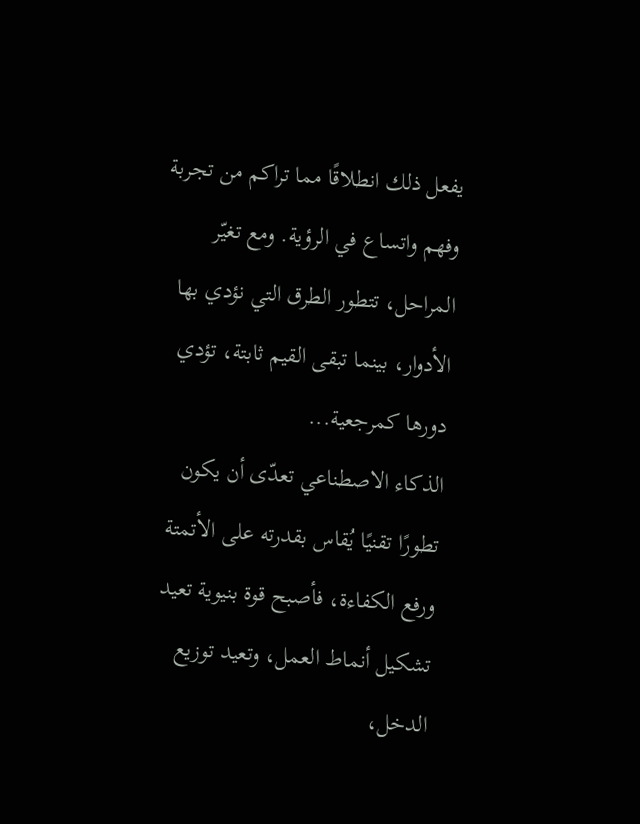يفعل ذلك انطلاقًا مما تراكم من تجربة وفهم واتساع في الرؤية. ومع تغيّر المراحل، تتطور الطرق التي نؤدي بها الأدوار، بينما تبقى القيم ثابتة، تؤدي دورها كمرجعية...
الذكاء الاصطناعي تعدّى أن يكون تطورًا تقنيًا يُقاس بقدرته على الأتمتة ورفع الكفاءة، فأصبح قوة بنيوية تعيد تشكيل أنماط العمل، وتعيد توزيع الدخل،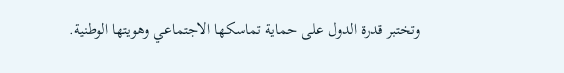وتختبر قدرة الدول على حماية تماسكها الاجتماعي وهويتها الوطنية.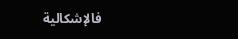فالإشكالية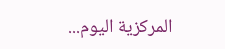المركزية اليوم...